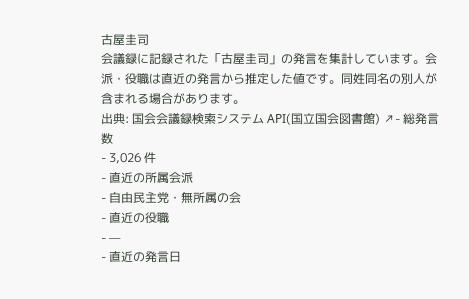古屋圭司
会議録に記録された「古屋圭司」の発言を集計しています。会派・役職は直近の発言から推定した値です。同姓同名の別人が含まれる場合があります。
出典: 国会会議録検索システム API(国立国会図書館) ↗- 総発言数
- 3,026 件
- 直近の所属会派
- 自由民主党・無所属の会
- 直近の役職
- —
- 直近の発言日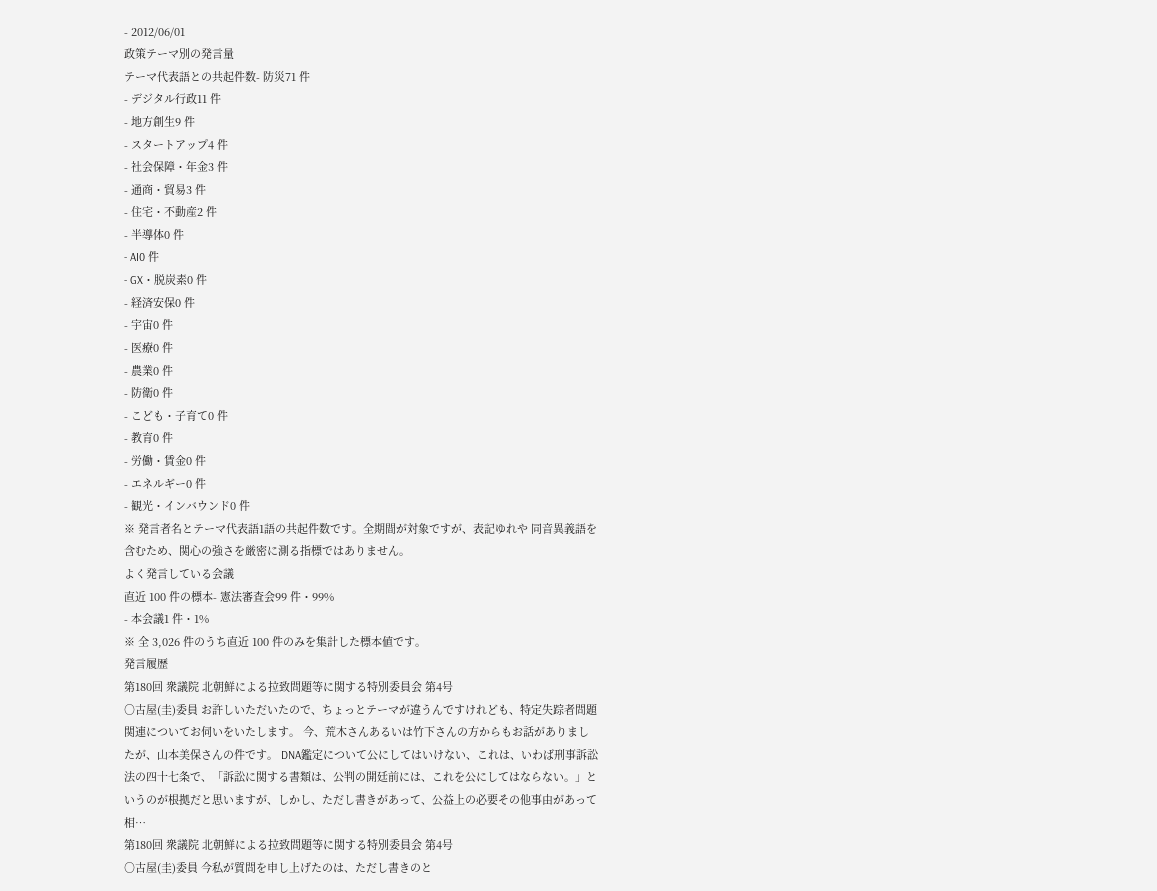- 2012/06/01
政策テーマ別の発言量
テーマ代表語との共起件数- 防災71 件
- デジタル行政11 件
- 地方創生9 件
- スタートアップ4 件
- 社会保障・年金3 件
- 通商・貿易3 件
- 住宅・不動産2 件
- 半導体0 件
- AI0 件
- GX・脱炭素0 件
- 経済安保0 件
- 宇宙0 件
- 医療0 件
- 農業0 件
- 防衛0 件
- こども・子育て0 件
- 教育0 件
- 労働・賃金0 件
- エネルギー0 件
- 観光・インバウンド0 件
※ 発言者名とテーマ代表語1語の共起件数です。全期間が対象ですが、表記ゆれや 同音異義語を含むため、関心の強さを厳密に測る指標ではありません。
よく発言している会議
直近 100 件の標本- 憲法審査会99 件・99%
- 本会議1 件・1%
※ 全 3,026 件のうち直近 100 件のみを集計した標本値です。
発言履歴
第180回 衆議院 北朝鮮による拉致問題等に関する特別委員会 第4号
○古屋(圭)委員 お許しいただいたので、ちょっとテーマが違うんですけれども、特定失踪者問題関連についてお伺いをいたします。 今、荒木さんあるいは竹下さんの方からもお話がありましたが、山本美保さんの件です。 DNA鑑定について公にしてはいけない、これは、いわば刑事訴訟法の四十七条で、「訴訟に関する書類は、公判の開廷前には、これを公にしてはならない。」というのが根拠だと思いますが、しかし、ただし書きがあって、公益上の必要その他事由があって相…
第180回 衆議院 北朝鮮による拉致問題等に関する特別委員会 第4号
○古屋(圭)委員 今私が質問を申し上げたのは、ただし書きのと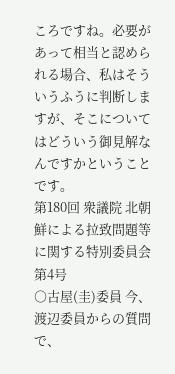ころですね。必要があって相当と認められる場合、私はそういうふうに判断しますが、そこについてはどういう御見解なんですかということです。
第180回 衆議院 北朝鮮による拉致問題等に関する特別委員会 第4号
○古屋(圭)委員 今、渡辺委員からの質問で、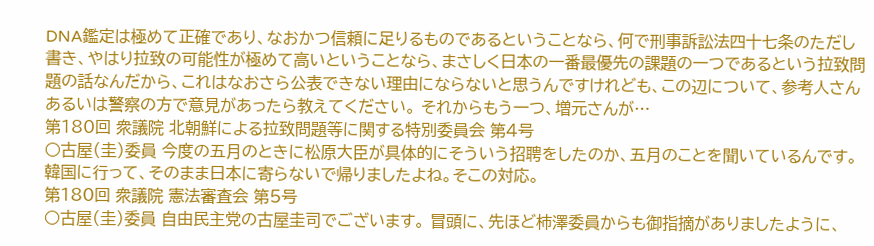DNA鑑定は極めて正確であり、なおかつ信頼に足りるものであるということなら、何で刑事訴訟法四十七条のただし書き、やはり拉致の可能性が極めて高いということなら、まさしく日本の一番最優先の課題の一つであるという拉致問題の話なんだから、これはなおさら公表できない理由にならないと思うんですけれども、この辺について、参考人さんあるいは警察の方で意見があったら教えてください。 それからもう一つ、増元さんが…
第180回 衆議院 北朝鮮による拉致問題等に関する特別委員会 第4号
○古屋(圭)委員 今度の五月のときに松原大臣が具体的にそういう招聘をしたのか、五月のことを聞いているんです。韓国に行って、そのまま日本に寄らないで帰りましたよね。そこの対応。
第180回 衆議院 憲法審査会 第5号
○古屋(圭)委員 自由民主党の古屋圭司でございます。 冒頭に、先ほど柿澤委員からも御指摘がありましたように、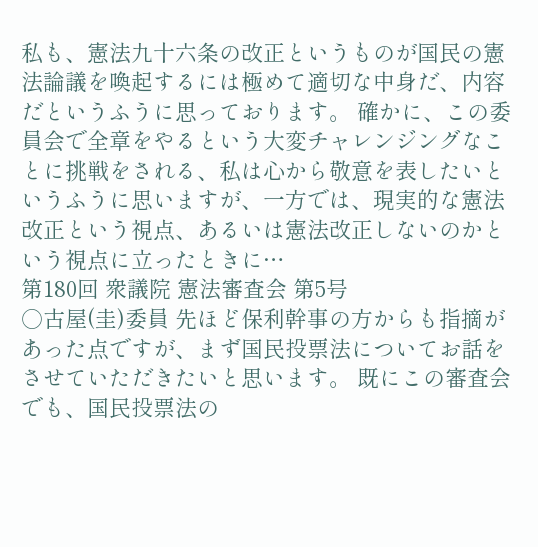私も、憲法九十六条の改正というものが国民の憲法論議を喚起するには極めて適切な中身だ、内容だというふうに思っております。 確かに、この委員会で全章をやるという大変チャレンジングなことに挑戦をされる、私は心から敬意を表したいというふうに思いますが、一方では、現実的な憲法改正という視点、あるいは憲法改正しないのかという視点に立ったときに…
第180回 衆議院 憲法審査会 第5号
○古屋(圭)委員 先ほど保利幹事の方からも指摘があった点ですが、まず国民投票法についてお話をさせていただきたいと思います。 既にこの審査会でも、国民投票法の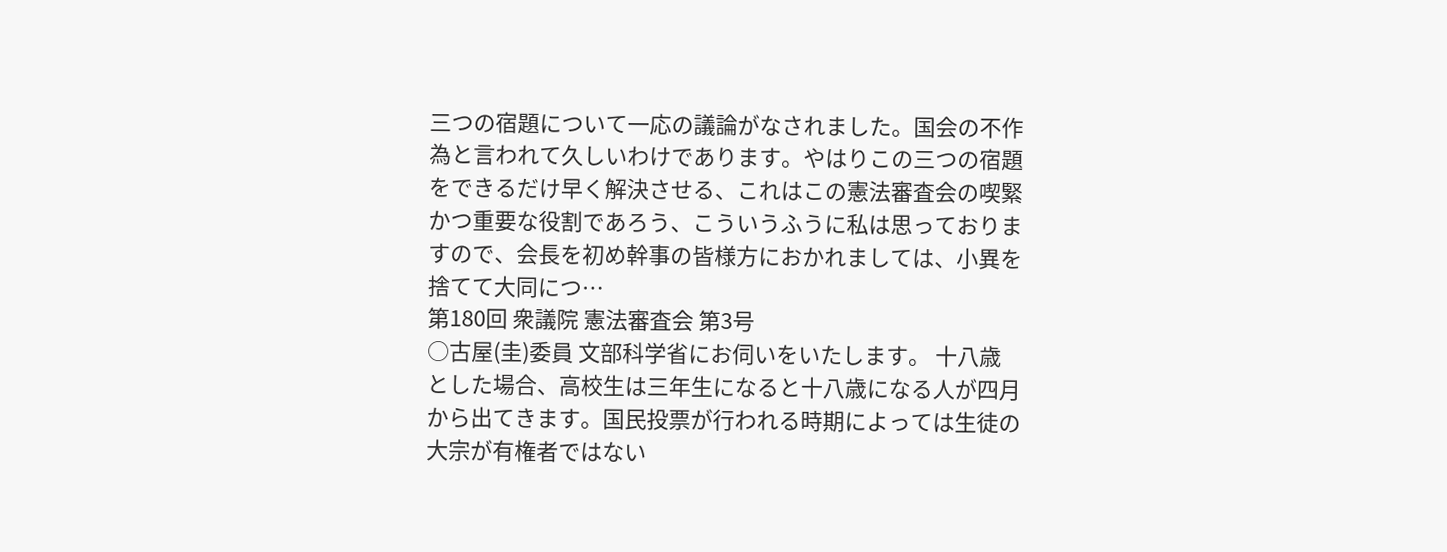三つの宿題について一応の議論がなされました。国会の不作為と言われて久しいわけであります。やはりこの三つの宿題をできるだけ早く解決させる、これはこの憲法審査会の喫緊かつ重要な役割であろう、こういうふうに私は思っておりますので、会長を初め幹事の皆様方におかれましては、小異を捨てて大同につ…
第180回 衆議院 憲法審査会 第3号
○古屋(圭)委員 文部科学省にお伺いをいたします。 十八歳とした場合、高校生は三年生になると十八歳になる人が四月から出てきます。国民投票が行われる時期によっては生徒の大宗が有権者ではない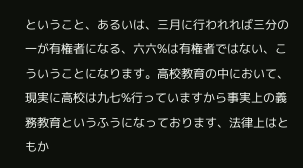ということ、あるいは、三月に行われれば三分の一が有権者になる、六六%は有権者ではない、こういうことになります。高校教育の中において、現実に高校は九七%行っていますから事実上の義務教育というふうになっております、法律上はともか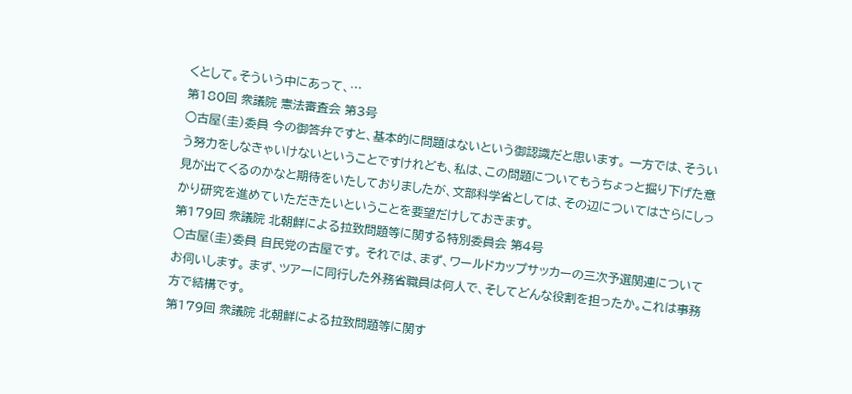くとして。そういう中にあって、…
第180回 衆議院 憲法審査会 第3号
○古屋(圭)委員 今の御答弁ですと、基本的に問題はないという御認識だと思います。 一方では、そういう努力をしなきゃいけないということですけれども、私は、この問題についてもうちょっと掘り下げた意見が出てくるのかなと期待をいたしておりましたが、文部科学省としては、その辺についてはさらにしっかり研究を進めていただきたいということを要望だけしておきます。
第179回 衆議院 北朝鮮による拉致問題等に関する特別委員会 第4号
○古屋(圭)委員 自民党の古屋です。 それでは、まず、ワールドカップサッカーの三次予選関連についてお伺いします。 まず、ツアーに同行した外務省職員は何人で、そしてどんな役割を担ったか。これは事務方で結構です。
第179回 衆議院 北朝鮮による拉致問題等に関す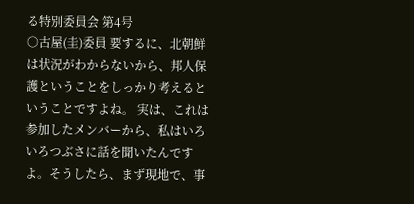る特別委員会 第4号
○古屋(圭)委員 要するに、北朝鮮は状況がわからないから、邦人保護ということをしっかり考えるということですよね。 実は、これは参加したメンバーから、私はいろいろつぶさに話を聞いたんですよ。そうしたら、まず現地で、事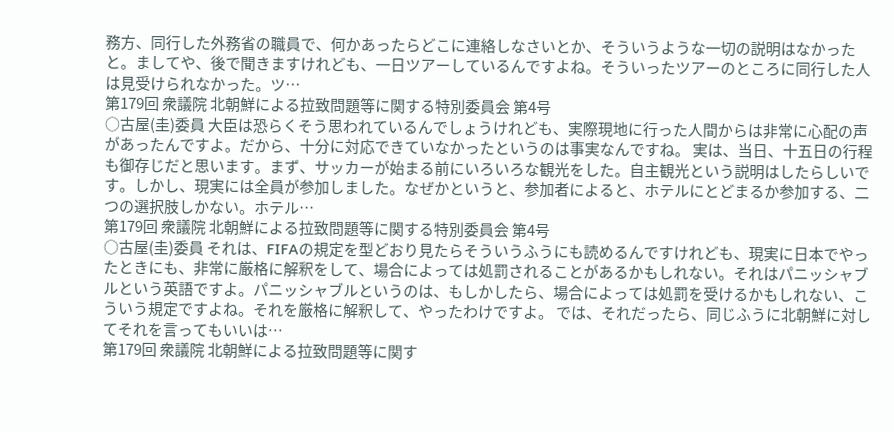務方、同行した外務省の職員で、何かあったらどこに連絡しなさいとか、そういうような一切の説明はなかったと。ましてや、後で聞きますけれども、一日ツアーしているんですよね。そういったツアーのところに同行した人は見受けられなかった。ツ…
第179回 衆議院 北朝鮮による拉致問題等に関する特別委員会 第4号
○古屋(圭)委員 大臣は恐らくそう思われているんでしょうけれども、実際現地に行った人間からは非常に心配の声があったんですよ。だから、十分に対応できていなかったというのは事実なんですね。 実は、当日、十五日の行程も御存じだと思います。まず、サッカーが始まる前にいろいろな観光をした。自主観光という説明はしたらしいです。しかし、現実には全員が参加しました。なぜかというと、参加者によると、ホテルにとどまるか参加する、二つの選択肢しかない。ホテル…
第179回 衆議院 北朝鮮による拉致問題等に関する特別委員会 第4号
○古屋(圭)委員 それは、FIFAの規定を型どおり見たらそういうふうにも読めるんですけれども、現実に日本でやったときにも、非常に厳格に解釈をして、場合によっては処罰されることがあるかもしれない。それはパニッシャブルという英語ですよ。パニッシャブルというのは、もしかしたら、場合によっては処罰を受けるかもしれない、こういう規定ですよね。それを厳格に解釈して、やったわけですよ。 では、それだったら、同じふうに北朝鮮に対してそれを言ってもいいは…
第179回 衆議院 北朝鮮による拉致問題等に関す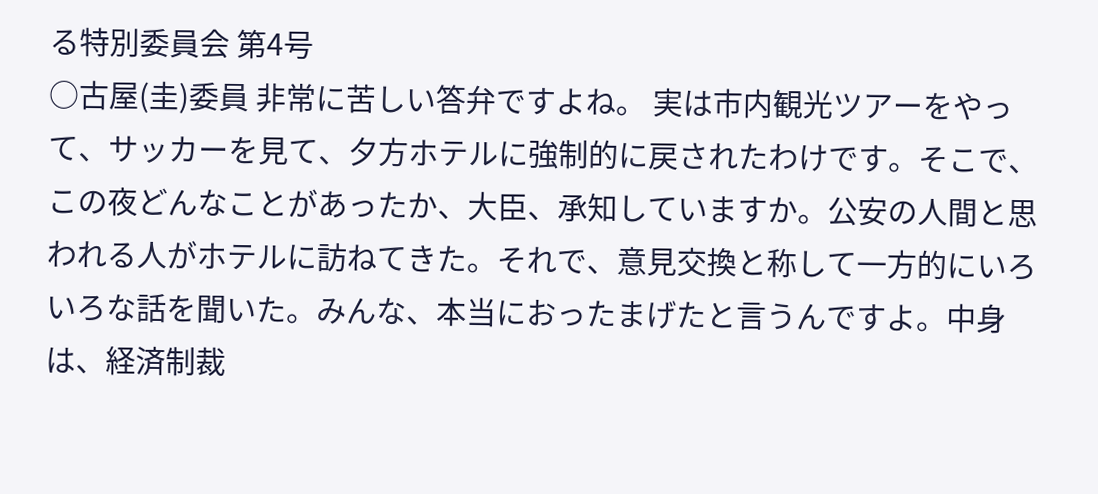る特別委員会 第4号
○古屋(圭)委員 非常に苦しい答弁ですよね。 実は市内観光ツアーをやって、サッカーを見て、夕方ホテルに強制的に戻されたわけです。そこで、この夜どんなことがあったか、大臣、承知していますか。公安の人間と思われる人がホテルに訪ねてきた。それで、意見交換と称して一方的にいろいろな話を聞いた。みんな、本当におったまげたと言うんですよ。中身は、経済制裁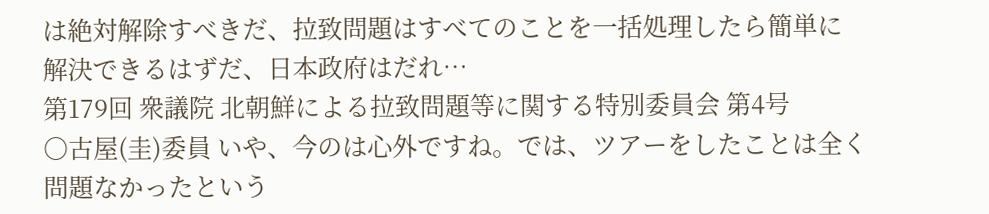は絶対解除すべきだ、拉致問題はすべてのことを一括処理したら簡単に解決できるはずだ、日本政府はだれ…
第179回 衆議院 北朝鮮による拉致問題等に関する特別委員会 第4号
○古屋(圭)委員 いや、今のは心外ですね。では、ツアーをしたことは全く問題なかったという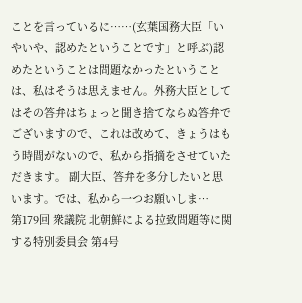ことを言っているに……(玄葉国務大臣「いやいや、認めたということです」と呼ぶ)認めたということは問題なかったということは、私はそうは思えません。外務大臣としてはその答弁はちょっと聞き捨てならぬ答弁でございますので、これは改めて、きょうはもう時間がないので、私から指摘をさせていただきます。 副大臣、答弁を多分したいと思います。では、私から一つお願いしま…
第179回 衆議院 北朝鮮による拉致問題等に関する特別委員会 第4号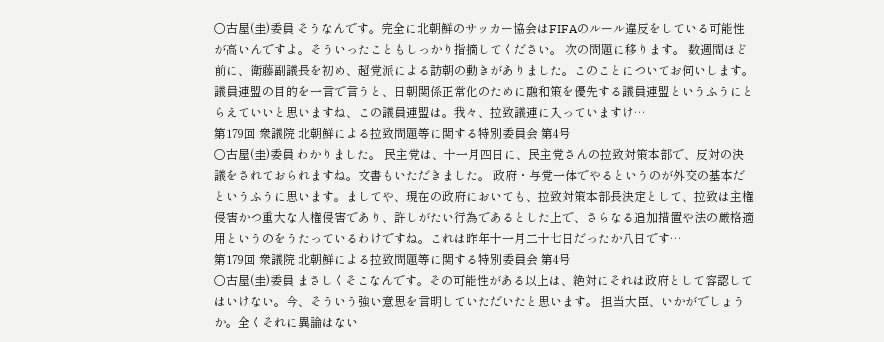○古屋(圭)委員 そうなんです。完全に北朝鮮のサッカー協会はFIFAのルール違反をしている可能性が高いんですよ。そういったこともしっかり指摘してください。 次の問題に移ります。 数週間ほど前に、衛藤副議長を初め、超党派による訪朝の動きがありました。このことについてお伺いします。 議員連盟の目的を一言で言うと、日朝関係正常化のために融和策を優先する議員連盟というふうにとらえていいと思いますね、この議員連盟は。我々、拉致議連に入っていますけ…
第179回 衆議院 北朝鮮による拉致問題等に関する特別委員会 第4号
○古屋(圭)委員 わかりました。 民主党は、十一月四日に、民主党さんの拉致対策本部で、反対の決議をされておられますね。文書もいただきました。 政府・与党一体でやるというのが外交の基本だというふうに思います。ましてや、現在の政府においても、拉致対策本部長決定として、拉致は主権侵害かつ重大な人権侵害であり、許しがたい行為であるとした上で、さらなる追加措置や法の厳格適用というのをうたっているわけですね。これは昨年十一月二十七日だったか八日です…
第179回 衆議院 北朝鮮による拉致問題等に関する特別委員会 第4号
○古屋(圭)委員 まさしくそこなんです。その可能性がある以上は、絶対にそれは政府として容認してはいけない。今、そういう強い意思を言明していただいたと思います。 担当大臣、いかがでしょうか。全くそれに異論はない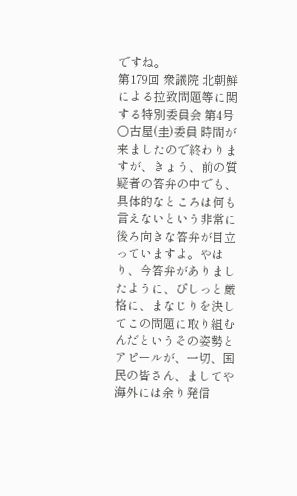ですね。
第179回 衆議院 北朝鮮による拉致問題等に関する特別委員会 第4号
○古屋(圭)委員 時間が来ましたので終わりますが、きょう、前の質疑者の答弁の中でも、具体的なところは何も言えないという非常に後ろ向きな答弁が目立っていますよ。やはり、今答弁がありましたように、ぴしっと厳格に、まなじりを決してこの問題に取り組むんだというその姿勢とアピールが、一切、国民の皆さん、ましてや海外には余り発信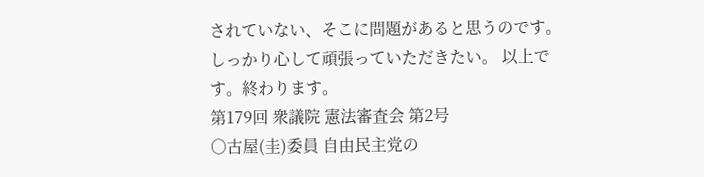されていない、そこに問題があると思うのです。しっかり心して頑張っていただきたい。 以上です。終わります。
第179回 衆議院 憲法審査会 第2号
○古屋(圭)委員 自由民主党の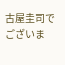古屋圭司でございま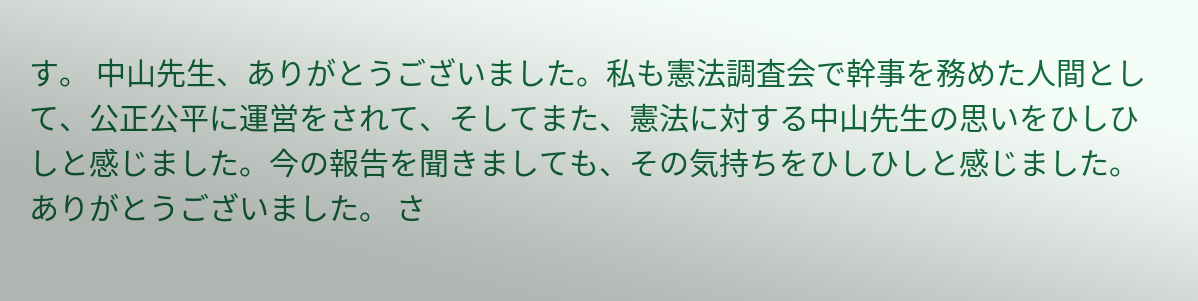す。 中山先生、ありがとうございました。私も憲法調査会で幹事を務めた人間として、公正公平に運営をされて、そしてまた、憲法に対する中山先生の思いをひしひしと感じました。今の報告を聞きましても、その気持ちをひしひしと感じました。ありがとうございました。 さ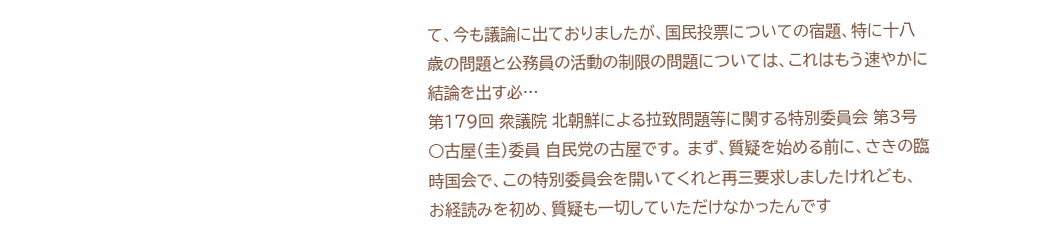て、今も議論に出ておりましたが、国民投票についての宿題、特に十八歳の問題と公務員の活動の制限の問題については、これはもう速やかに結論を出す必…
第179回 衆議院 北朝鮮による拉致問題等に関する特別委員会 第3号
○古屋(圭)委員 自民党の古屋です。 まず、質疑を始める前に、さきの臨時国会で、この特別委員会を開いてくれと再三要求しましたけれども、お経読みを初め、質疑も一切していただけなかったんです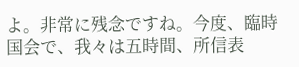よ。非常に残念ですね。今度、臨時国会で、我々は五時間、所信表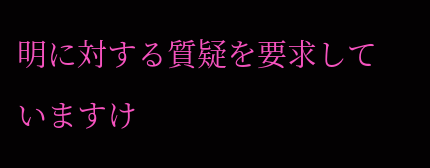明に対する質疑を要求していますけ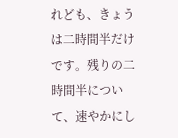れども、きょうは二時間半だけです。残りの二時間半について、速やかにし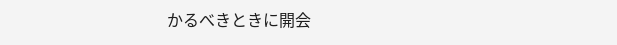かるべきときに開会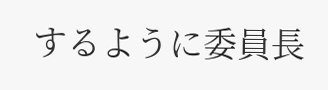するように委員長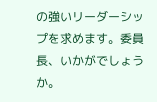の強いリーダーシップを求めます。委員長、いかがでしょうか。